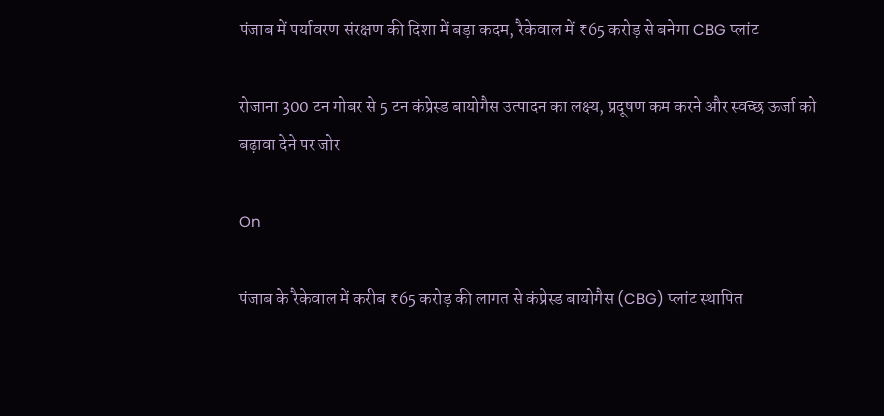पंजाब में पर्यावरण संरक्षण की दिशा में बड़ा कदम, रैकेवाल में ₹65 करोड़ से बनेगा CBG प्लांट

रोजाना 300 टन गोबर से 5 टन कंप्रेस्ड बायोगैस उत्पादन का लक्ष्य, प्रदूषण कम करने और स्वच्छ ऊर्जा को बढ़ावा देने पर जोर

On

पंजाब के रैकेवाल में करीब ₹65 करोड़ की लागत से कंप्रेस्ड बायोगैस (CBG) प्लांट स्थापित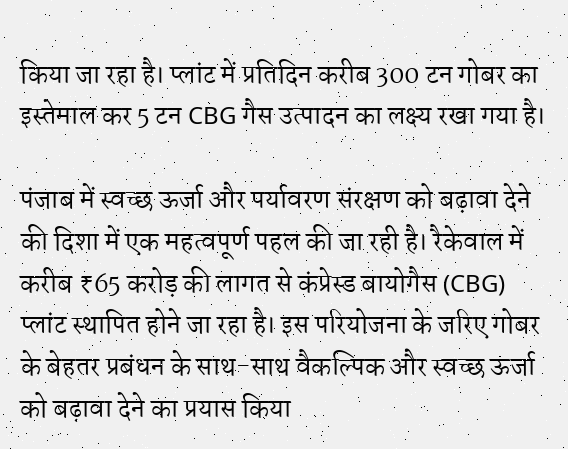किया जा रहा है। प्लांट में प्रतिदिन करीब 300 टन गोबर का इस्तेमाल कर 5 टन CBG गैस उत्पादन का लक्ष्य रखा गया है।

पंजाब में स्वच्छ ऊर्जा और पर्यावरण संरक्षण को बढ़ावा देने की दिशा में एक महत्वपूर्ण पहल की जा रही है। रैकेवाल में करीब ₹65 करोड़ की लागत से कंप्रेस्ड बायोगैस (CBG) प्लांट स्थापित होने जा रहा है। इस परियोजना के जरिए गोबर के बेहतर प्रबंधन के साथ-साथ वैकल्पिक और स्वच्छ ऊर्जा को बढ़ावा देने का प्रयास किया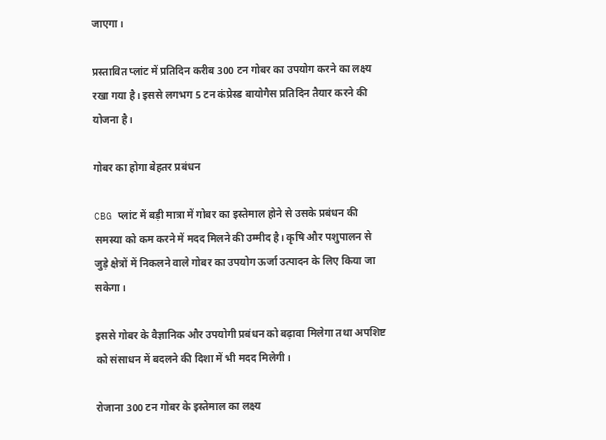जाएगा।

प्रस्तावित प्लांट में प्रतिदिन करीब 300 टन गोबर का उपयोग करने का लक्ष्य रखा गया है। इससे लगभग 5 टन कंप्रेस्ड बायोगैस प्रतिदिन तैयार करने की योजना है।

गोबर का होगा बेहतर प्रबंधन

CBG प्लांट में बड़ी मात्रा में गोबर का इस्तेमाल होने से उसके प्रबंधन की समस्या को कम करने में मदद मिलने की उम्मीद है। कृषि और पशुपालन से जुड़े क्षेत्रों में निकलने वाले गोबर का उपयोग ऊर्जा उत्पादन के लिए किया जा सकेगा।

इससे गोबर के वैज्ञानिक और उपयोगी प्रबंधन को बढ़ावा मिलेगा तथा अपशिष्ट को संसाधन में बदलने की दिशा में भी मदद मिलेगी।

रोजाना 300 टन गोबर के इस्तेमाल का लक्ष्य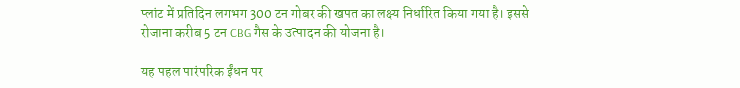प्लांट में प्रतिदिन लगभग 300 टन गोबर की खपत का लक्ष्य निर्धारित किया गया है। इससे रोजाना करीब 5 टन CBG गैस के उत्पादन की योजना है।

यह पहल पारंपरिक ईंधन पर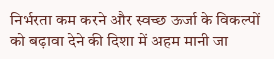निर्भरता कम करने और स्वच्छ ऊर्जा के विकल्पों को बढ़ावा देने की दिशा में अहम मानी जा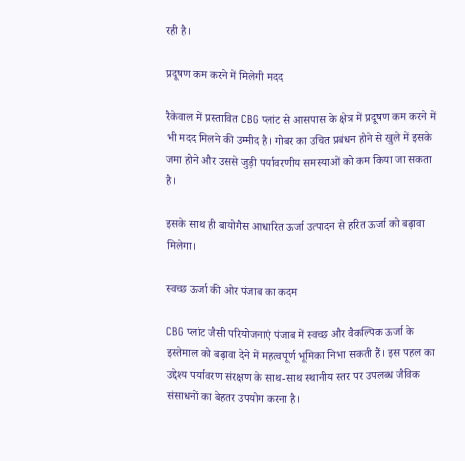रही है।

प्रदूषण कम करने में मिलेगी मदद

रैकेवाल में प्रस्तावित CBG प्लांट से आसपास के क्षेत्र में प्रदूषण कम करने में भी मदद मिलने की उम्मीद है। गोबर का उचित प्रबंधन होने से खुले में इसके जमा होने और उससे जुड़ी पर्यावरणीय समस्याओं को कम किया जा सकता है।

इसके साथ ही बायोगैस आधारित ऊर्जा उत्पादन से हरित ऊर्जा को बढ़ावा मिलेगा।

स्वच्छ ऊर्जा की ओर पंजाब का कदम

CBG प्लांट जैसी परियोजनाएं पंजाब में स्वच्छ और वैकल्पिक ऊर्जा के इस्तेमाल को बढ़ावा देने में महत्वपूर्ण भूमिका निभा सकती हैं। इस पहल का उद्देश्य पर्यावरण संरक्षण के साथ-साथ स्थानीय स्तर पर उपलब्ध जैविक संसाधनों का बेहतर उपयोग करना है।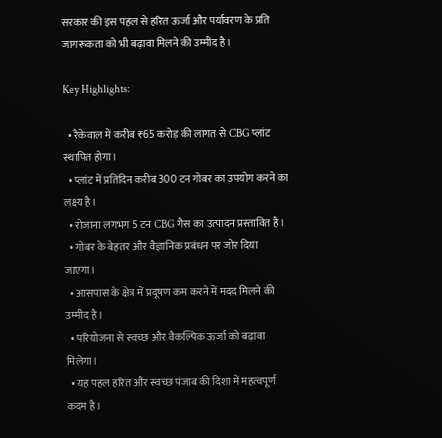सरकार की इस पहल से हरित ऊर्जा और पर्यावरण के प्रति जागरूकता को भी बढ़ावा मिलने की उम्मीद है।

Key Highlights:

  • रैकेवाल में करीब ₹65 करोड़ की लागत से CBG प्लांट स्थापित होगा।
  • प्लांट में प्रतिदिन करीब 300 टन गोबर का उपयोग करने का लक्ष्य है।
  • रोजाना लगभग 5 टन CBG गैस का उत्पादन प्रस्तावित है।
  • गोबर के बेहतर और वैज्ञानिक प्रबंधन पर जोर दिया जाएगा।
  • आसपास के क्षेत्र में प्रदूषण कम करने में मदद मिलने की उम्मीद है।
  • परियोजना से स्वच्छ और वैकल्पिक ऊर्जा को बढ़ावा मिलेगा।
  • यह पहल हरित और स्वच्छ पंजाब की दिशा में महत्वपूर्ण कदम है।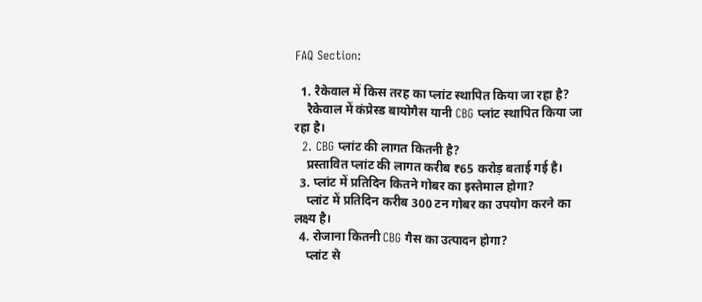FAQ Section:

  1. रैकेवाल में किस तरह का प्लांट स्थापित किया जा रहा है?
    रैकेवाल में कंप्रेस्ड बायोगैस यानी CBG प्लांट स्थापित किया जा रहा है।
  2. CBG प्लांट की लागत कितनी है?
    प्रस्तावित प्लांट की लागत करीब ₹65 करोड़ बताई गई है।
  3. प्लांट में प्रतिदिन कितने गोबर का इस्तेमाल होगा?
    प्लांट में प्रतिदिन करीब 300 टन गोबर का उपयोग करने का लक्ष्य है।
  4. रोजाना कितनी CBG गैस का उत्पादन होगा?
    प्लांट से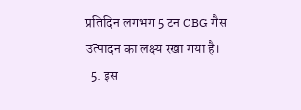प्रतिदिन लगभग 5 टन CBG गैस उत्पादन का लक्ष्य रखा गया है।
  5. इस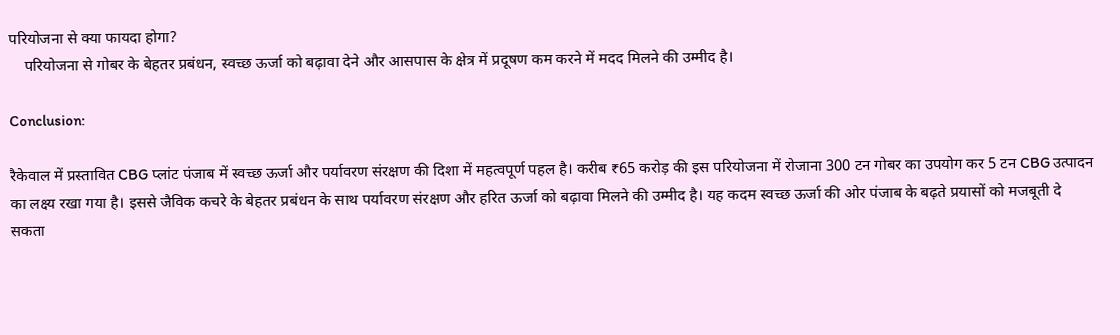परियोजना से क्या फायदा होगा?
    परियोजना से गोबर के बेहतर प्रबंधन, स्वच्छ ऊर्जा को बढ़ावा देने और आसपास के क्षेत्र में प्रदूषण कम करने में मदद मिलने की उम्मीद है।

Conclusion:

रैकेवाल में प्रस्तावित CBG प्लांट पंजाब में स्वच्छ ऊर्जा और पर्यावरण संरक्षण की दिशा में महत्वपूर्ण पहल है। करीब ₹65 करोड़ की इस परियोजना में रोजाना 300 टन गोबर का उपयोग कर 5 टन CBG उत्पादन का लक्ष्य रखा गया है। इससे जैविक कचरे के बेहतर प्रबंधन के साथ पर्यावरण संरक्षण और हरित ऊर्जा को बढ़ावा मिलने की उम्मीद है। यह कदम स्वच्छ ऊर्जा की ओर पंजाब के बढ़ते प्रयासों को मजबूती दे सकता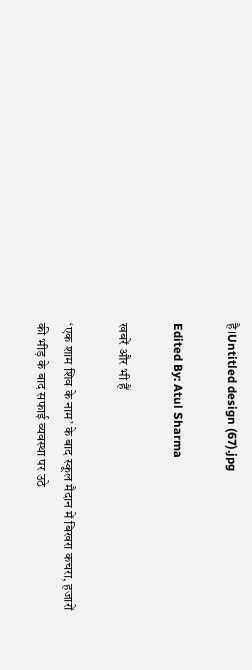है।Untitled design (67).jpg

Edited By: Atul Sharma

खबरें और भी हैं

‘एक शाम शिव के नाम’ के बाद स्कूल मैदान में बिखरा कचरा, हजारों की भीड़ के बाद सफाई व्यवस्था पर उठे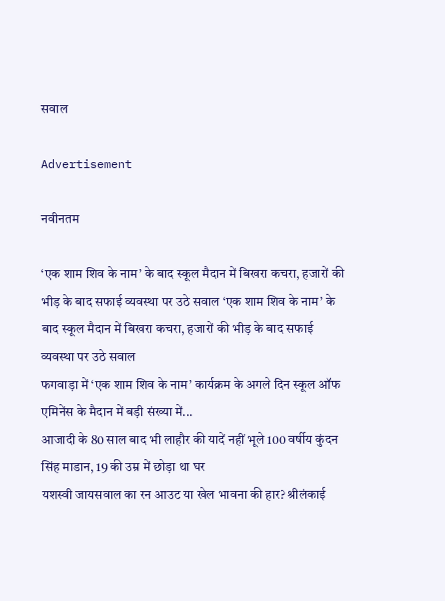सवाल

Advertisement

नवीनतम

‘एक शाम शिव के नाम’ के बाद स्कूल मैदान में बिखरा कचरा, हजारों की भीड़ के बाद सफाई व्यवस्था पर उठे सवाल ‘एक शाम शिव के नाम’ के बाद स्कूल मैदान में बिखरा कचरा, हजारों की भीड़ के बाद सफाई व्यवस्था पर उठे सवाल
फगवाड़ा में ‘एक शाम शिव के नाम’ कार्यक्रम के अगले दिन स्कूल ऑफ एमिनेंस के मैदान में बड़ी संख्या में...
आजादी के 80 साल बाद भी लाहौर की यादें नहीं भूले 100 वर्षीय कुंदन सिंह माडान, 19 की उम्र में छोड़ा था घर
यशस्वी जायसवाल का रन आउट या खेल भावना की हार? श्रीलंकाई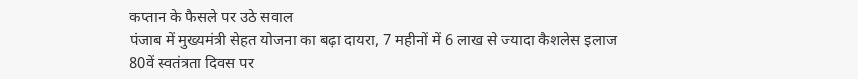कप्तान के फैसले पर उठे सवाल
पंजाब में मुख्यमंत्री सेहत योजना का बढ़ा दायरा, 7 महीनों में 6 लाख से ज्यादा कैशलेस इलाज
80वें स्वतंत्रता दिवस पर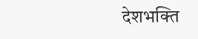देशभक्ति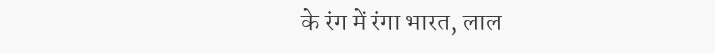के रंग में रंगा भारत, लाल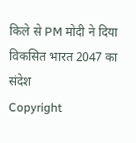किले से PM मोदी ने दिया विकसित भारत 2047 का संदेश
Copyright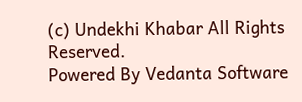(c) Undekhi Khabar All Rights Reserved.
Powered By Vedanta Software